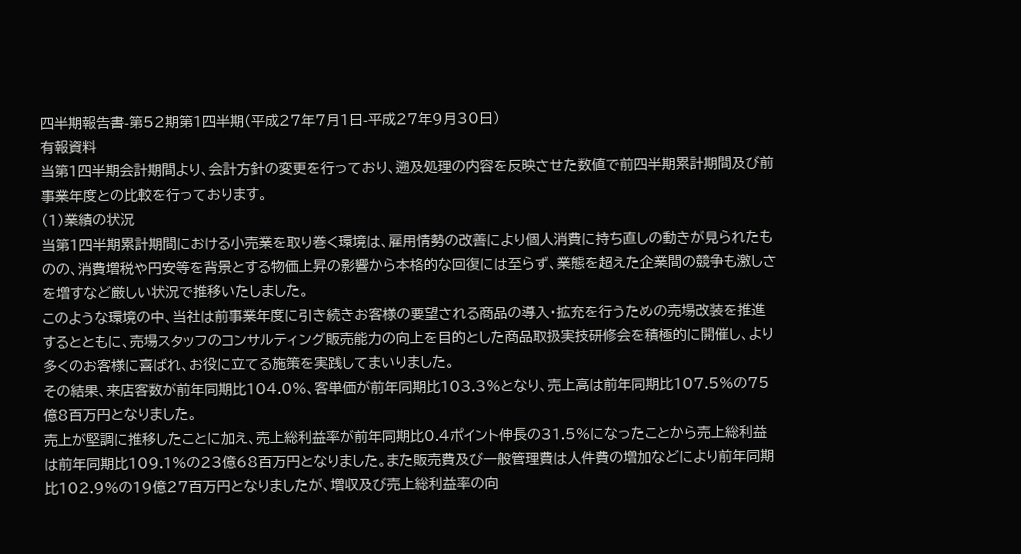四半期報告書-第52期第1四半期(平成27年7月1日-平成27年9月30日)
有報資料
当第1四半期会計期間より、会計方針の変更を行っており、遡及処理の内容を反映させた数値で前四半期累計期間及び前事業年度との比較を行っております。
(1)業績の状況
当第1四半期累計期間における小売業を取り巻く環境は、雇用情勢の改善により個人消費に持ち直しの動きが見られたものの、消費増税や円安等を背景とする物価上昇の影響から本格的な回復には至らず、業態を超えた企業間の競争も激しさを増すなど厳しい状況で推移いたしました。
このような環境の中、当社は前事業年度に引き続きお客様の要望される商品の導入・拡充を行うための売場改装を推進するとともに、売場スタッフのコンサルティング販売能力の向上を目的とした商品取扱実技研修会を積極的に開催し、より多くのお客様に喜ばれ、お役に立てる施策を実践してまいりました。
その結果、来店客数が前年同期比104.0%、客単価が前年同期比103.3%となり、売上高は前年同期比107.5%の75億8百万円となりました。
売上が堅調に推移したことに加え、売上総利益率が前年同期比0.4ポイント伸長の31.5%になったことから売上総利益は前年同期比109.1%の23億68百万円となりました。また販売費及び一般管理費は人件費の増加などにより前年同期比102.9%の19億27百万円となりましたが、増収及び売上総利益率の向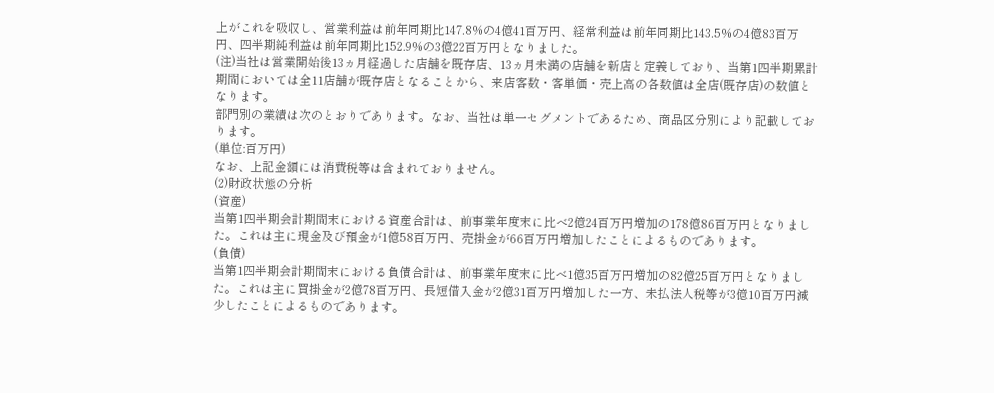上がこれを吸収し、営業利益は前年同期比147.8%の4億41百万円、経常利益は前年同期比143.5%の4億83百万円、四半期純利益は前年同期比152.9%の3億22百万円となりました。
(注)当社は営業開始後13ヵ月経過した店舗を既存店、13ヵ月未満の店舗を新店と定義しており、当第1四半期累計期間においては全11店舗が既存店となることから、来店客数・客単価・売上高の各数値は全店(既存店)の数値となります。
部門別の業績は次のとおりであります。なお、当社は単一セグメントであるため、商品区分別により記載しております。
(単位:百万円)
なお、上記金額には消費税等は含まれておりません。
(2)財政状態の分析
(資産)
当第1四半期会計期間末における資産合計は、前事業年度末に比べ2億24百万円増加の178億86百万円となりました。これは主に現金及び預金が1億58百万円、売掛金が66百万円増加したことによるものであります。
(負債)
当第1四半期会計期間末における負債合計は、前事業年度末に比べ1億35百万円増加の82億25百万円となりました。これは主に買掛金が2億78百万円、長短借入金が2億31百万円増加した一方、未払法人税等が3億10百万円減少したことによるものであります。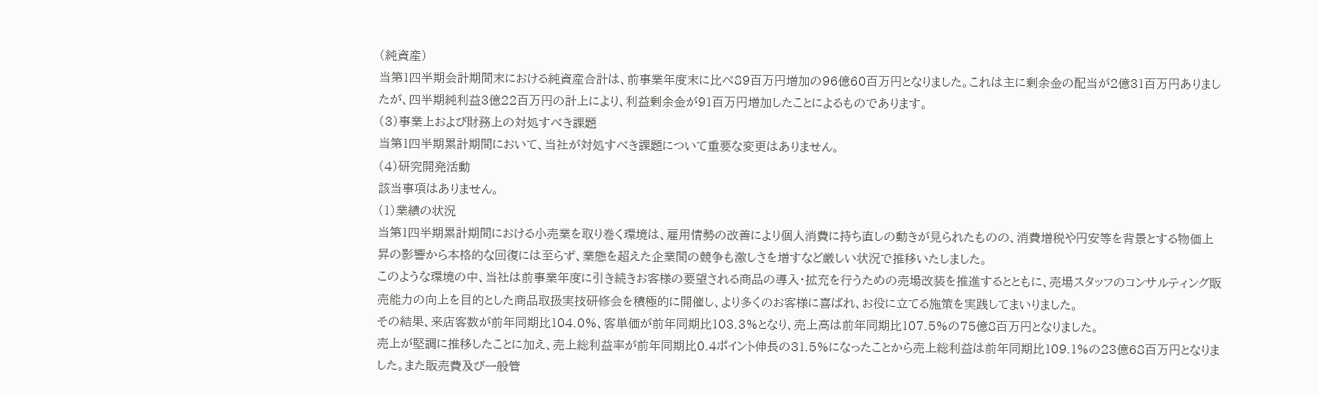(純資産)
当第1四半期会計期間末における純資産合計は、前事業年度末に比べ89百万円増加の96億60百万円となりました。これは主に剰余金の配当が2億31百万円ありましたが、四半期純利益3億22百万円の計上により、利益剰余金が91百万円増加したことによるものであります。
(3)事業上および財務上の対処すべき課題
当第1四半期累計期間において、当社が対処すべき課題について重要な変更はありません。
(4)研究開発活動
該当事項はありません。
(1)業績の状況
当第1四半期累計期間における小売業を取り巻く環境は、雇用情勢の改善により個人消費に持ち直しの動きが見られたものの、消費増税や円安等を背景とする物価上昇の影響から本格的な回復には至らず、業態を超えた企業間の競争も激しさを増すなど厳しい状況で推移いたしました。
このような環境の中、当社は前事業年度に引き続きお客様の要望される商品の導入・拡充を行うための売場改装を推進するとともに、売場スタッフのコンサルティング販売能力の向上を目的とした商品取扱実技研修会を積極的に開催し、より多くのお客様に喜ばれ、お役に立てる施策を実践してまいりました。
その結果、来店客数が前年同期比104.0%、客単価が前年同期比103.3%となり、売上高は前年同期比107.5%の75億8百万円となりました。
売上が堅調に推移したことに加え、売上総利益率が前年同期比0.4ポイント伸長の31.5%になったことから売上総利益は前年同期比109.1%の23億68百万円となりました。また販売費及び一般管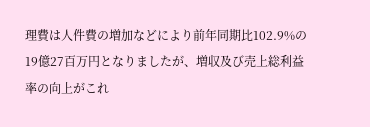理費は人件費の増加などにより前年同期比102.9%の19億27百万円となりましたが、増収及び売上総利益率の向上がこれ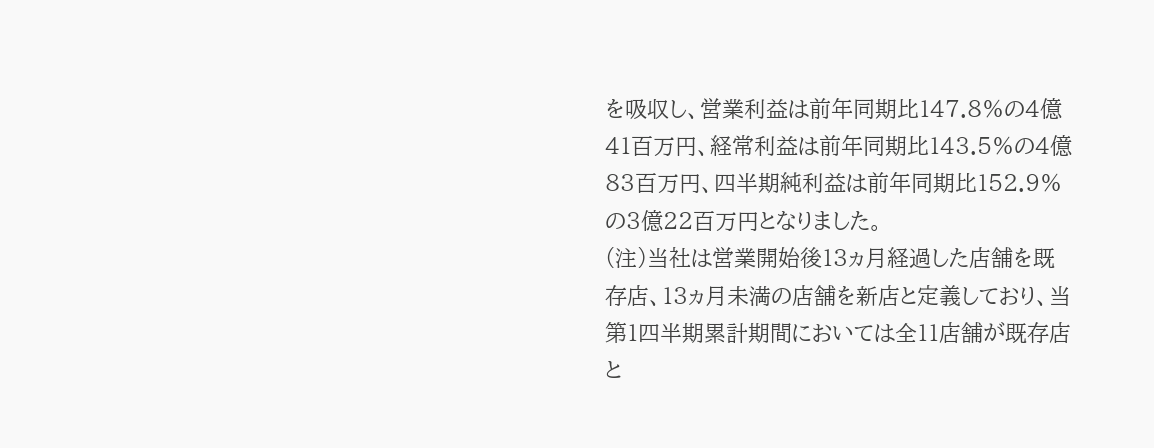を吸収し、営業利益は前年同期比147.8%の4億41百万円、経常利益は前年同期比143.5%の4億83百万円、四半期純利益は前年同期比152.9%の3億22百万円となりました。
(注)当社は営業開始後13ヵ月経過した店舗を既存店、13ヵ月未満の店舗を新店と定義しており、当第1四半期累計期間においては全11店舗が既存店と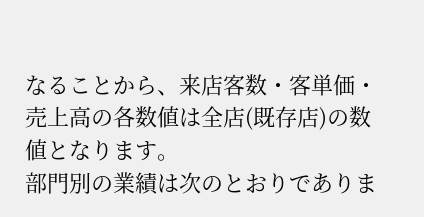なることから、来店客数・客単価・売上高の各数値は全店(既存店)の数値となります。
部門別の業績は次のとおりでありま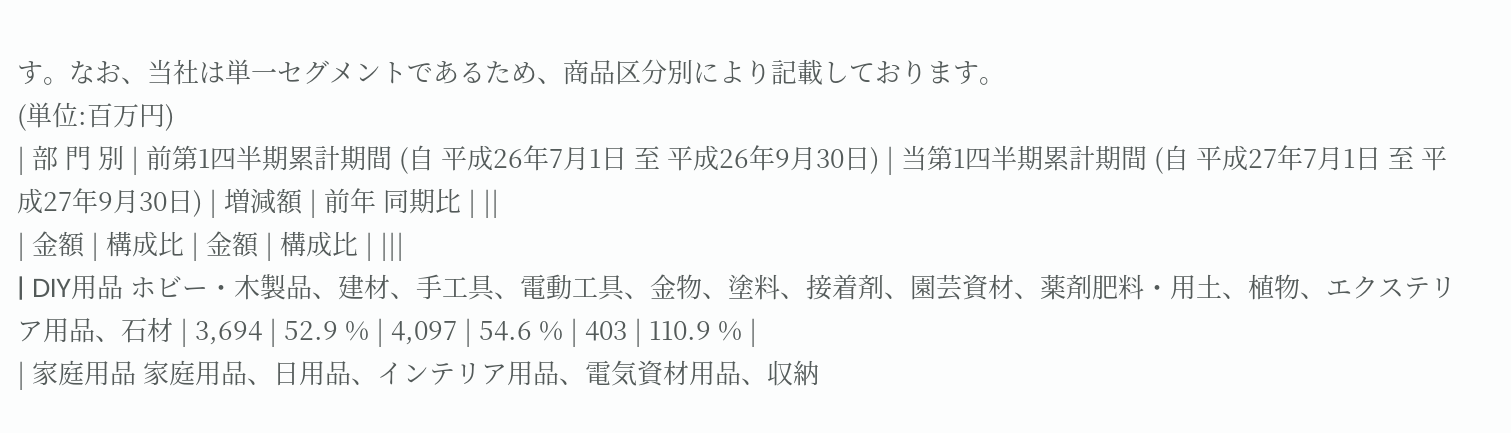す。なお、当社は単一セグメントであるため、商品区分別により記載しております。
(単位:百万円)
| 部 門 別 | 前第1四半期累計期間 (自 平成26年7月1日 至 平成26年9月30日) | 当第1四半期累計期間 (自 平成27年7月1日 至 平成27年9月30日) | 増減額 | 前年 同期比 | ||
| 金額 | 構成比 | 金額 | 構成比 | |||
| DIY用品 ホビー・木製品、建材、手工具、電動工具、金物、塗料、接着剤、園芸資材、薬剤肥料・用土、植物、エクステリア用品、石材 | 3,694 | 52.9 % | 4,097 | 54.6 % | 403 | 110.9 % |
| 家庭用品 家庭用品、日用品、インテリア用品、電気資材用品、収納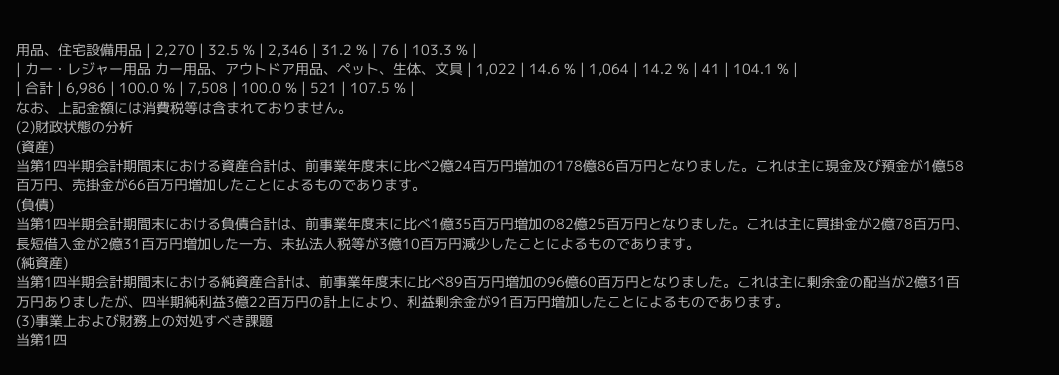用品、住宅設備用品 | 2,270 | 32.5 % | 2,346 | 31.2 % | 76 | 103.3 % |
| カー・レジャー用品 カー用品、アウトドア用品、ペット、生体、文具 | 1,022 | 14.6 % | 1,064 | 14.2 % | 41 | 104.1 % |
| 合計 | 6,986 | 100.0 % | 7,508 | 100.0 % | 521 | 107.5 % |
なお、上記金額には消費税等は含まれておりません。
(2)財政状態の分析
(資産)
当第1四半期会計期間末における資産合計は、前事業年度末に比べ2億24百万円増加の178億86百万円となりました。これは主に現金及び預金が1億58百万円、売掛金が66百万円増加したことによるものであります。
(負債)
当第1四半期会計期間末における負債合計は、前事業年度末に比べ1億35百万円増加の82億25百万円となりました。これは主に買掛金が2億78百万円、長短借入金が2億31百万円増加した一方、未払法人税等が3億10百万円減少したことによるものであります。
(純資産)
当第1四半期会計期間末における純資産合計は、前事業年度末に比べ89百万円増加の96億60百万円となりました。これは主に剰余金の配当が2億31百万円ありましたが、四半期純利益3億22百万円の計上により、利益剰余金が91百万円増加したことによるものであります。
(3)事業上および財務上の対処すべき課題
当第1四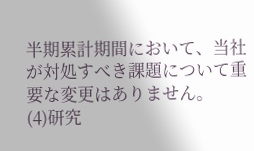半期累計期間において、当社が対処すべき課題について重要な変更はありません。
(4)研究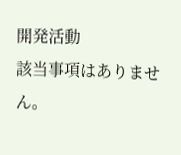開発活動
該当事項はありません。